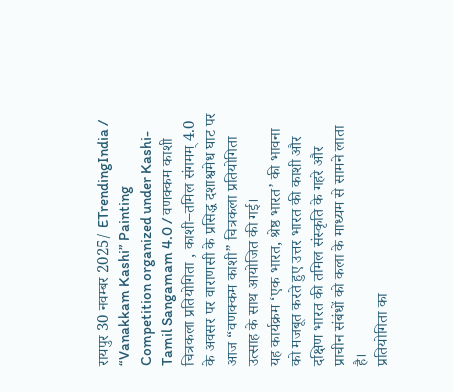रायपुर 30 नवम्बर 2025/ ETrendingIndia / “Vanakkam Kashi” Painting Competition organized under Kashi-Tamil Sangamam 4.0 / वणक्कम काशी चित्रकला प्रतियोगिता , काशी–तमिल संगमम् 4.0 के अवसर पर वाराणसी के प्रसिद्ध दशाश्वमेध घाट पर आज “वणक्कम काशी” चित्रकला प्रतियोगिता उत्साह के साथ आयोजित की गई।
यह कार्यक्रम ‘एक भारत, श्रेष्ठ भारत’ की भावना को मजबूत करते हुए उत्तर भारत की काशी और दक्षिण भारत की तमिल संस्कृति के गहरे और प्राचीन संबंधों को कला के माध्यम से सामने लाता है।
प्रतियोगिता का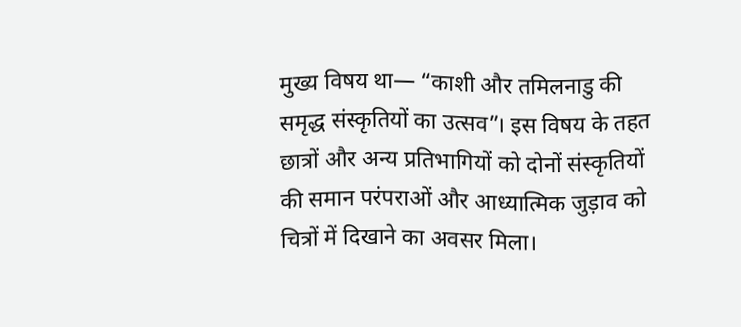मुख्य विषय था— “काशी और तमिलनाडु की समृद्ध संस्कृतियों का उत्सव”। इस विषय के तहत छात्रों और अन्य प्रतिभागियों को दोनों संस्कृतियों की समान परंपराओं और आध्यात्मिक जुड़ाव को चित्रों में दिखाने का अवसर मिला।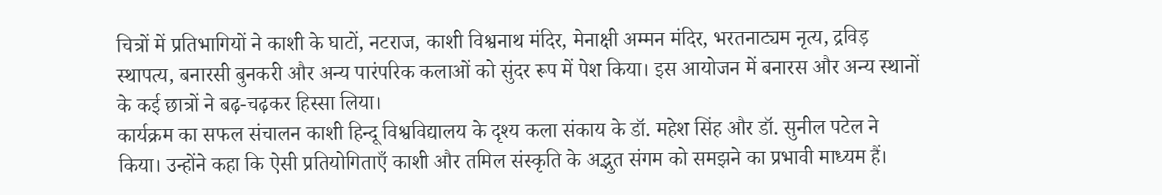चित्रों में प्रतिभागियों ने काशी के घाटों, नटराज, काशी विश्वनाथ मंदिर, मेनाक्षी अम्मन मंदिर, भरतनाट्यम नृत्य, द्रविड़ स्थापत्य, बनारसी बुनकरी और अन्य पारंपरिक कलाओं को सुंदर रूप में पेश किया। इस आयोजन में बनारस और अन्य स्थानों के कई छात्रों ने बढ़-चढ़कर हिस्सा लिया।
कार्यक्रम का सफल संचालन काशी हिन्दू विश्वविद्यालय के दृश्य कला संकाय के डॉ. महेश सिंह और डॉ. सुनील पटेल ने किया। उन्होंने कहा कि ऐसी प्रतियोगिताएँ काशी और तमिल संस्कृति के अद्भुत संगम को समझने का प्रभावी माध्यम हैं।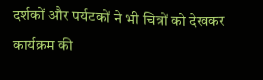दर्शकों और पर्यटकों ने भी चित्रों को देखकर कार्यक्रम की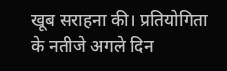खूब सराहना की। प्रतियोगिता के नतीजे अगले दिन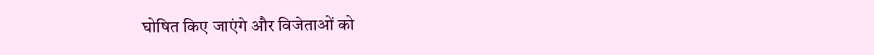घोषित किए जाएंगे और विजेताओं को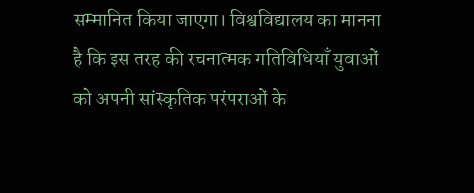सम्मानित किया जाएगा। विश्वविद्यालय का मानना है कि इस तरह की रचनात्मक गतिविधियाँ युवाओं को अपनी सांस्कृतिक परंपराओं के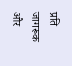प्रति जागरूक और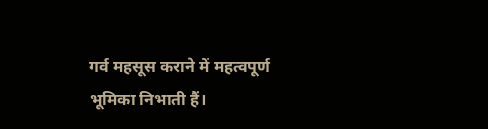गर्व महसूस कराने में महत्वपूर्ण भूमिका निभाती हैं।